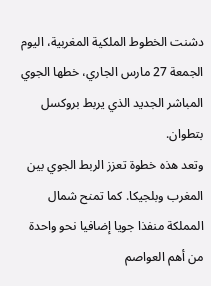دشنت الخطوط الملكية المغربية، اليوم الجمعة 27 مارس الجاري، خطها الجوي المباشر الجديد الذي يربط بروكسل بتطوان.
وتعد هذه خطوة تعزز الربط الجوي بين المغرب وبلجيكا. كما تمنح شمال المملكة منفذا جويا إضافيا نحو واحدة من أهم العواصم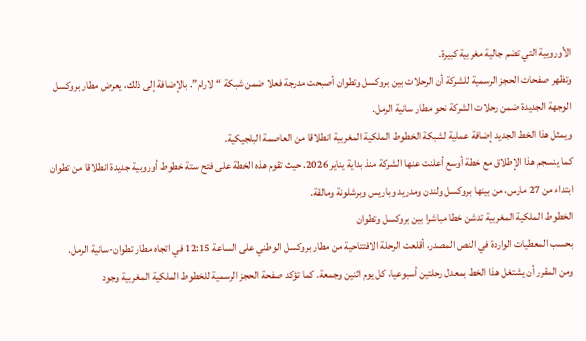الأوروبية التي تضم جالية مغربية كبيرة.
وتظهر صفحات الحجز الرسمية للشركة أن الرحلات بين بروكسل وتطوان أصبحت مدرجة فعلا ضمن شبكة “لارام”. بالإضافة إلى ذلك، يعرض مطار بروكسل الوجهة الجديدة ضمن رحلات الشركة نحو مطار سانية الرمل.
ويمثل هذا الخط الجديد إضافة عملية لشبكة الخطوط الملكية المغربية انطلاقا من العاصمة البلجيكية.
كما ينسجم هذا الإطلاق مع خطة أوسع أعلنت عنها الشركة منذ بداية يناير 2026. حيث تقوم هذه الخطة على فتح ستة خطوط أوروبية جديدة انطلاقا من تطوان ابتداء من 27 مارس، من بينها بروكسل ولندن ومدريد وباريس وبرشلونة ومالقة.
الخطوط الملكية المغربية تدشن خطا مباشرا بين بروكسل وتطوان
بحسب المعطيات الواردة في النص المصدر، أقلعت الرحلة الافتتاحية من مطار بروكسل الوطني على الساعة 12:15 في اتجاه مطار تطوان-سانية الرمل.
ومن المقرر أن يشتغل هذا الخط بمعدل رحلتين أسبوعيا، كل يوم اثنين وجمعة. كما تؤكد صفحة الحجز الرسمية للخطوط الملكية المغربية وجود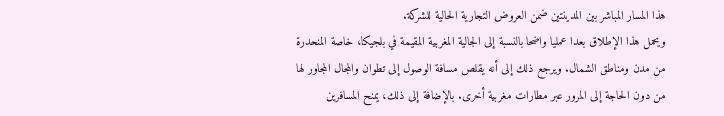هذا المسار المباشر بين المدينتين ضمن العروض التجارية الحالية للشركة.
ويحمل هذا الإطلاق بعدا عمليا واضحا بالنسبة إلى الجالية المغربية المقيمة في بلجيكا، خاصة المنحدرة من مدن ومناطق الشمال. ويرجع ذلك إلى أنه يقلص مسافة الوصول إلى تطوان والمجال المجاور لها من دون الحاجة إلى المرور عبر مطارات مغربية أخرى. بالإضافة إلى ذلك، يمنح المسافرين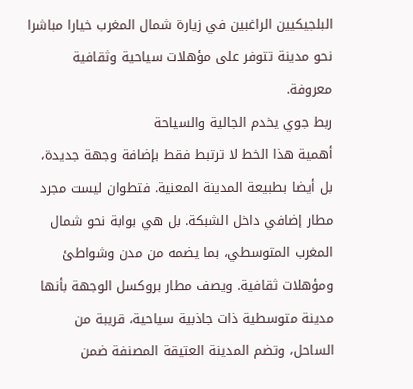البلجيكيين الراغبين في زيارة شمال المغرب خيارا مباشرا نحو مدينة تتوفر على مؤهلات سياحية وثقافية معروفة.
ربط جوي يخدم الجالية والسياحة
أهمية هذا الخط لا ترتبط فقط بإضافة وجهة جديدة، بل أيضا بطبيعة المدينة المعنية. فتطوان ليست مجرد مطار إضافي داخل الشبكة. بل هي بوابة نحو شمال المغرب المتوسطي، بما يضمه من مدن وشواطئ ومؤهلات ثقافية. ويصف مطار بروكسل الوجهة بأنها مدينة متوسطية ذات جاذبية سياحية، قريبة من الساحل، وتضم المدينة العتيقة المصنفة ضمن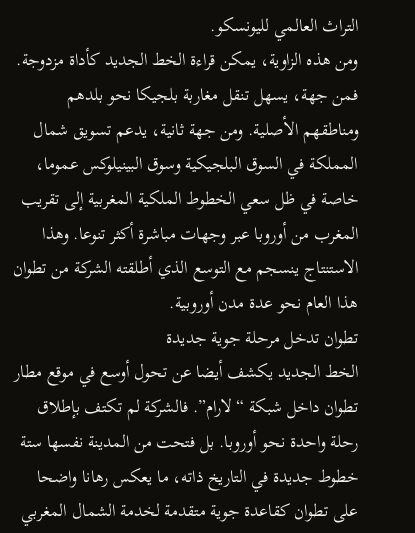التراث العالمي لليونسكو.
ومن هذه الزاوية، يمكن قراءة الخط الجديد كأداة مزدوجة. فمن جهة، يسهل تنقل مغاربة بلجيكا نحو بلدهم ومناطقهم الأصلية. ومن جهة ثانية، يدعم تسويق شمال المملكة في السوق البلجيكية وسوق البينيلوكس عموما، خاصة في ظل سعي الخطوط الملكية المغربية إلى تقريب المغرب من أوروبا عبر وجهات مباشرة أكثر تنوعا. وهذا الاستنتاج ينسجم مع التوسع الذي أطلقته الشركة من تطوان هذا العام نحو عدة مدن أوروبية.
تطوان تدخل مرحلة جوية جديدة
الخط الجديد يكشف أيضا عن تحول أوسع في موقع مطار تطوان داخل شبكة “لارام”. فالشركة لم تكتف بإطلاق رحلة واحدة نحو أوروبا. بل فتحت من المدينة نفسها ستة خطوط جديدة في التاريخ ذاته، ما يعكس رهانا واضحا على تطوان كقاعدة جوية متقدمة لخدمة الشمال المغربي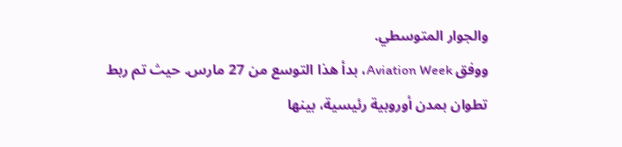والجوار المتوسطي.
ووفق Aviation Week، بدأ هذا التوسع من 27 مارس. حيث تم ربط تطوان بمدن أوروبية رئيسية، بينها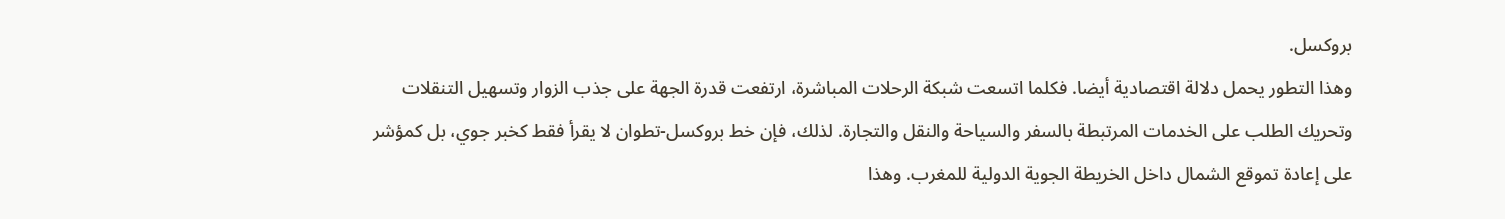بروكسل.
وهذا التطور يحمل دلالة اقتصادية أيضا. فكلما اتسعت شبكة الرحلات المباشرة، ارتفعت قدرة الجهة على جذب الزوار وتسهيل التنقلات وتحريك الطلب على الخدمات المرتبطة بالسفر والسياحة والنقل والتجارة. لذلك، فإن خط بروكسل-تطوان لا يقرأ فقط كخبر جوي، بل كمؤشر على إعادة تموقع الشمال داخل الخريطة الجوية الدولية للمغرب. وهذا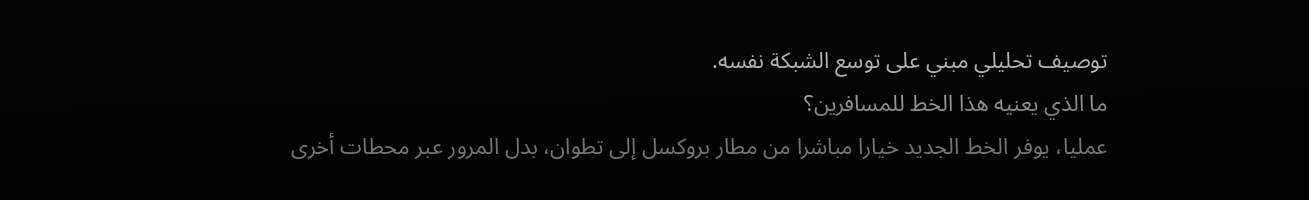توصيف تحليلي مبني على توسع الشبكة نفسه.
ما الذي يعنيه هذا الخط للمسافرين؟
عمليا، يوفر الخط الجديد خيارا مباشرا من مطار بروكسل إلى تطوان، بدل المرور عبر محطات أخرى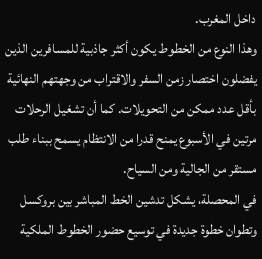داخل المغرب.
وهذا النوع من الخطوط يكون أكثر جاذبية للمسافرين الذين يفضلون اختصار زمن السفر والاقتراب من وجهتهم النهائية بأقل عدد ممكن من التحويلات. كما أن تشغيل الرحلات مرتين في الأسبوع يمنح قدرا من الانتظام يسمح ببناء طلب مستقر من الجالية ومن السياح.
في المحصلة، يشكل تدشين الخط المباشر بين بروكسل وتطوان خطوة جديدة في توسيع حضور الخطوط الملكية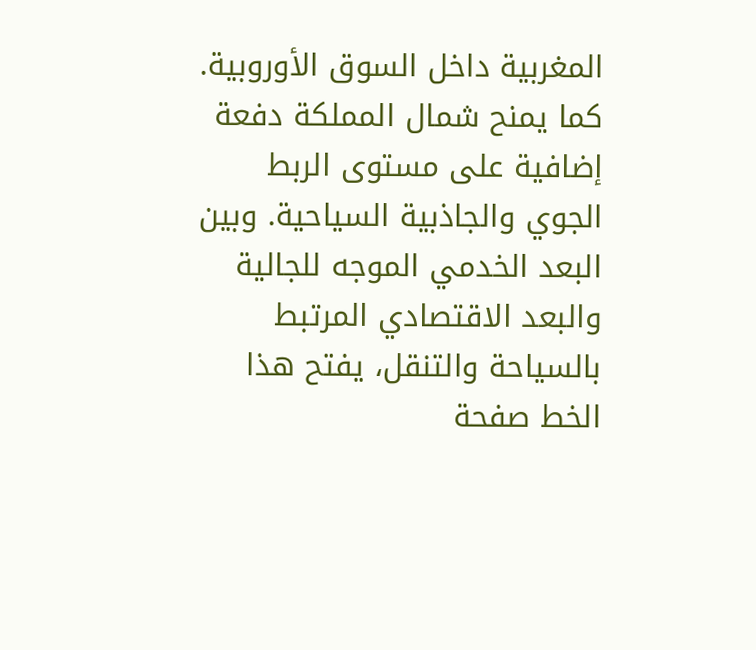المغربية داخل السوق الأوروبية. كما يمنح شمال المملكة دفعة إضافية على مستوى الربط الجوي والجاذبية السياحية. وبين البعد الخدمي الموجه للجالية والبعد الاقتصادي المرتبط بالسياحة والتنقل، يفتح هذا الخط صفحة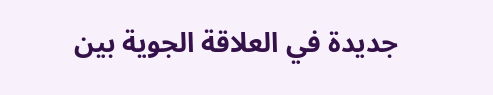جديدة في العلاقة الجوية بين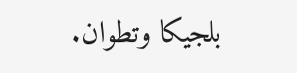بلجيكا وتطوان.